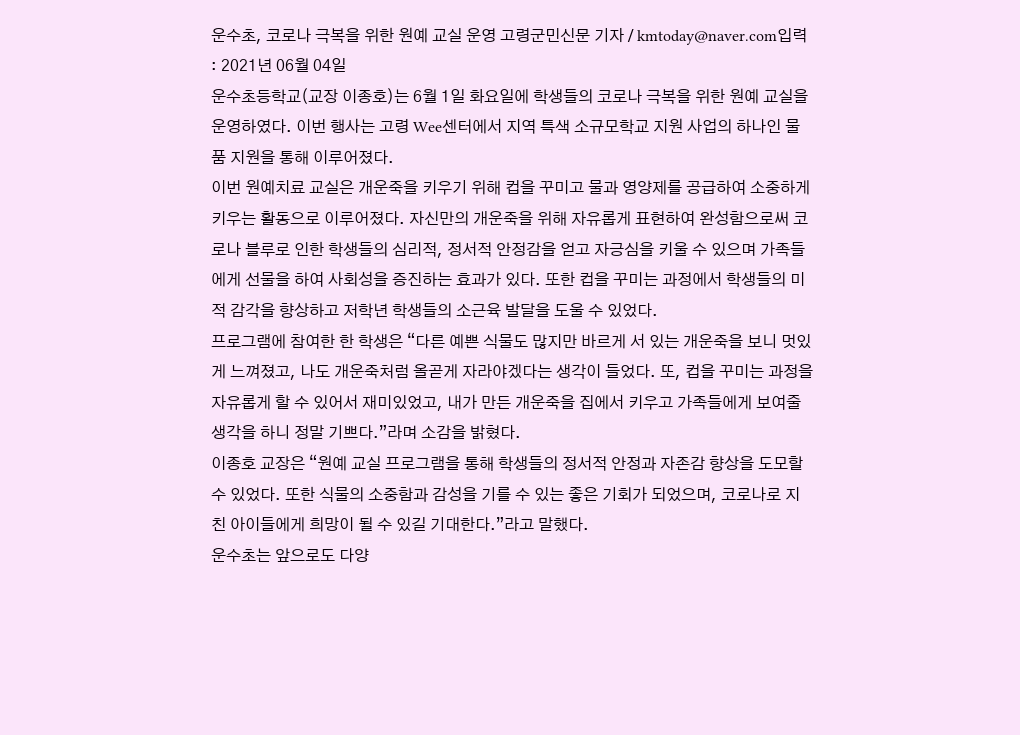운수초, 코로나 극복을 위한 원예 교실 운영 고령군민신문 기자 / kmtoday@naver.com입력 : 2021년 06월 04일
운수초등학교(교장 이종호)는 6월 1일 화요일에 학생들의 코로나 극복을 위한 원예 교실을 운영하였다. 이번 행사는 고령 Wee센터에서 지역 특색 소규모학교 지원 사업의 하나인 물품 지원을 통해 이루어졌다.
이번 원예치료 교실은 개운죽을 키우기 위해 컵을 꾸미고 물과 영양제를 공급하여 소중하게 키우는 활동으로 이루어졌다. 자신만의 개운죽을 위해 자유롭게 표현하여 완성함으로써 코로나 블루로 인한 학생들의 심리적, 정서적 안정감을 얻고 자긍심을 키울 수 있으며 가족들에게 선물을 하여 사회성을 증진하는 효과가 있다. 또한 컵을 꾸미는 과정에서 학생들의 미적 감각을 향상하고 저학년 학생들의 소근육 발달을 도울 수 있었다.
프로그램에 참여한 한 학생은 “다른 예쁜 식물도 많지만 바르게 서 있는 개운죽을 보니 멋있게 느껴졌고, 나도 개운죽처럼 올곧게 자라야겠다는 생각이 들었다. 또, 컵을 꾸미는 과정을 자유롭게 할 수 있어서 재미있었고, 내가 만든 개운죽을 집에서 키우고 가족들에게 보여줄 생각을 하니 정말 기쁘다.”라며 소감을 밝혔다.
이종호 교장은 “원예 교실 프로그램을 통해 학생들의 정서적 안정과 자존감 향상을 도모할 수 있었다. 또한 식물의 소중함과 감성을 기를 수 있는 좋은 기회가 되었으며, 코로나로 지친 아이들에게 희망이 될 수 있길 기대한다.”라고 말했다.
운수초는 앞으로도 다양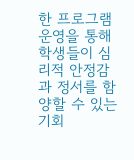한 프로그램 운영을 통해 학생들이 심리적 안정감과 정서를 함양할 수 있는 기회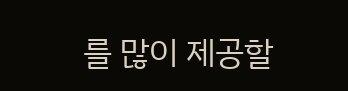를 많이 제공할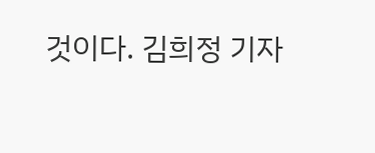것이다. 김희정 기자